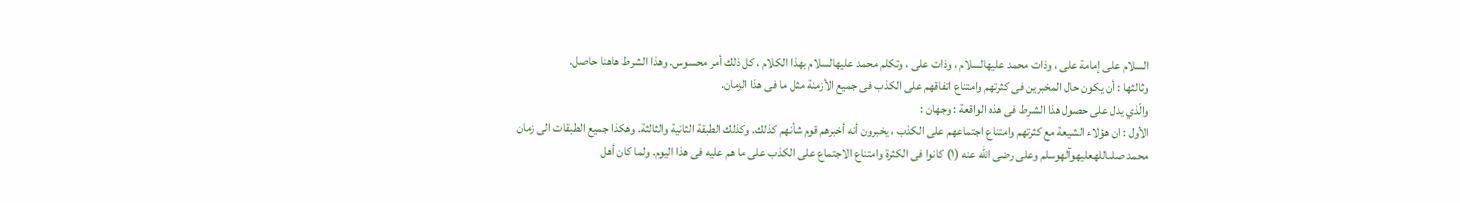السلام على إمامة على ، وذات محمد عليهالسلام ، وذات على ، وتكلم محمد عليهالسلام بهذا الكلام ، كل ذلك أمر محسوس. وهذا الشرط هاهنا حاصل.
وثالثها : أن يكون حال المخبرين فى كثرتهم وامتناع اتفاقهم على الكذب فى جميع الأزمنة مثل ما فى هذا الزمان.
والّذي يدل على حصول هذا الشرط فى هذه الواقعة : وجهان :
الأول : ان هؤلاء الشيعة مع كثرتهم وامتناع اجتماعهم على الكذب ، يخبرون أنه أخبرهم قوم شأنهم كذلك. وكذلك الطبقة الثانية والثالثة. وهكذا جميع الطبقات الى زمان محمد صلىاللهعليهوآلهوسلم وعلى رضى الله عنه (١) كانوا فى الكثرة وامتناع الاجتماع على الكذب على ما هم عليه فى هذا اليوم. ولما كان أهل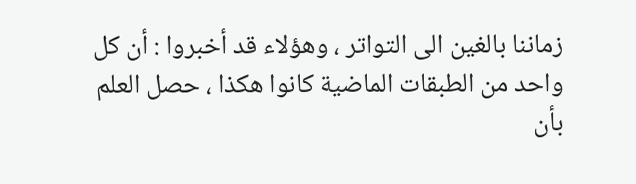زماننا بالغين الى التواتر ، وهؤلاء قد أخبروا : أن كل واحد من الطبقات الماضية كانوا هكذا ، حصل العلم بأن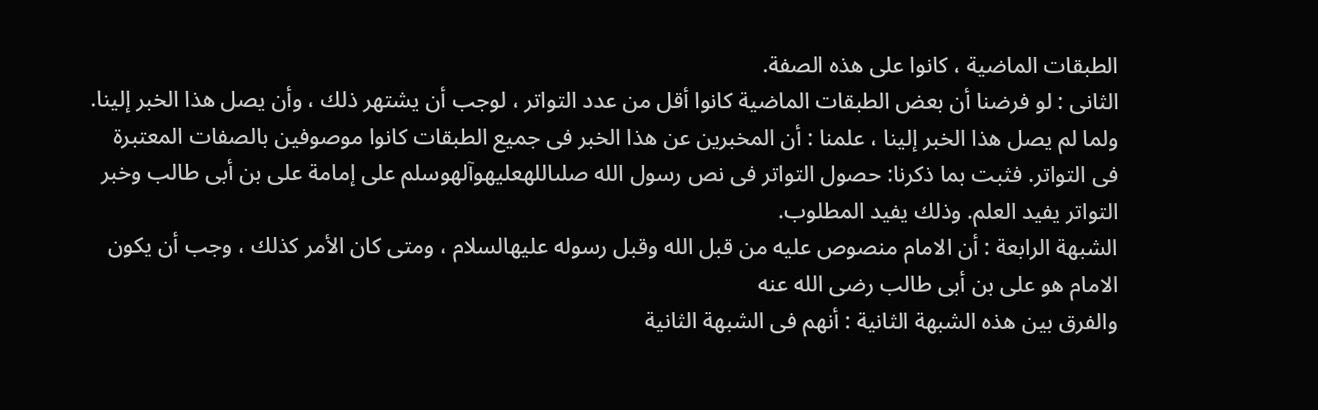الطبقات الماضية ، كانوا على هذه الصفة.
الثانى : لو فرضنا أن بعض الطبقات الماضية كانوا أقل من عدد التواتر ، لوجب أن يشتهر ذلك ، وأن يصل هذا الخبر إلينا. ولما لم يصل هذا الخبر إلينا ، علمنا : أن المخبرين عن هذا الخبر فى جميع الطبقات كانوا موصوفين بالصفات المعتبرة فى التواتر. فثبت بما ذكرنا: حصول التواتر فى نص رسول الله صلىاللهعليهوآلهوسلم على إمامة على بن أبى طالب وخبر التواتر يفيد العلم. وذلك يفيد المطلوب.
الشبهة الرابعة : أن الامام منصوص عليه من قبل الله وقبل رسوله عليهالسلام ، ومتى كان الأمر كذلك ، وجب أن يكون الامام هو على بن أبى طالب رضى الله عنه
والفرق بين هذه الشبهة الثانية : أنهم فى الشبهة الثانية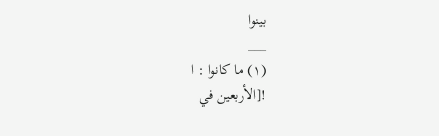بينوا
___
(١) ما كانوا : ا
![الأربعين في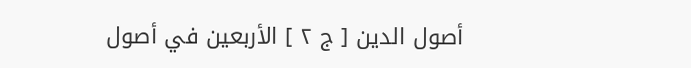أصول الدين [ ج ٢ ] الأربعين في أصول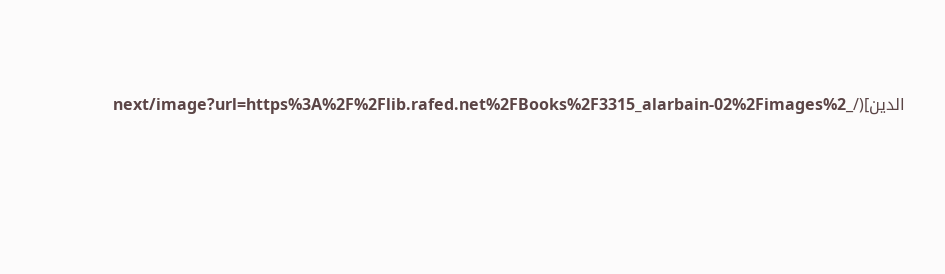الدين](/_next/image?url=https%3A%2F%2Flib.rafed.net%2FBooks%2F3315_alarbain-02%2Fimages%2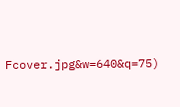Fcover.jpg&w=640&q=75)